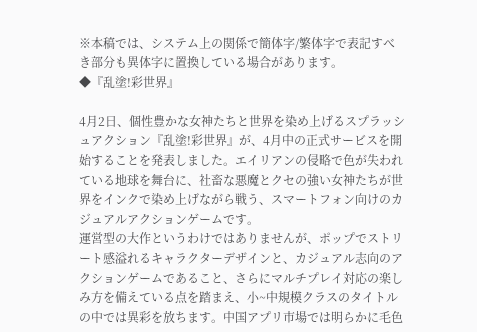※本稿では、システム上の関係で簡体字/繁体字で表記すべき部分も異体字に置換している場合があります。
◆『乱塗!彩世界』

4月2日、個性豊かな女神たちと世界を染め上げるスプラッシュアクション『乱塗!彩世界』が、4月中の正式サービスを開始することを発表しました。エイリアンの侵略で色が失われている地球を舞台に、社畜な悪魔とクセの強い女神たちが世界をインクで染め上げながら戦う、スマートフォン向けのカジュアルアクションゲームです。
運営型の大作というわけではありませんが、ポップでストリート感溢れるキャラクターデザインと、カジュアル志向のアクションゲームであること、さらにマルチプレイ対応の楽しみ方を備えている点を踏まえ、小~中規模クラスのタイトルの中では異彩を放ちます。中国アプリ市場では明らかに毛色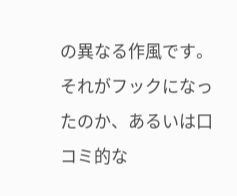の異なる作風です。それがフックになったのか、あるいは口コミ的な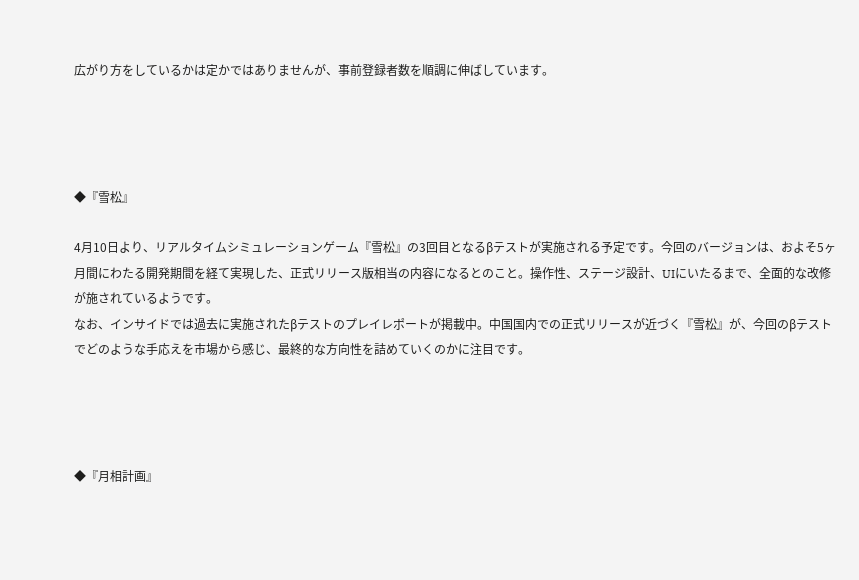広がり方をしているかは定かではありませんが、事前登録者数を順調に伸ばしています。




◆『雪松』

4月10日より、リアルタイムシミュレーションゲーム『雪松』の3回目となるβテストが実施される予定です。今回のバージョンは、およそ5ヶ月間にわたる開発期間を経て実現した、正式リリース版相当の内容になるとのこと。操作性、ステージ設計、UIにいたるまで、全面的な改修が施されているようです。
なお、インサイドでは過去に実施されたβテストのプレイレポートが掲載中。中国国内での正式リリースが近づく『雪松』が、今回のβテストでどのような手応えを市場から感じ、最終的な方向性を詰めていくのかに注目です。




◆『月相計画』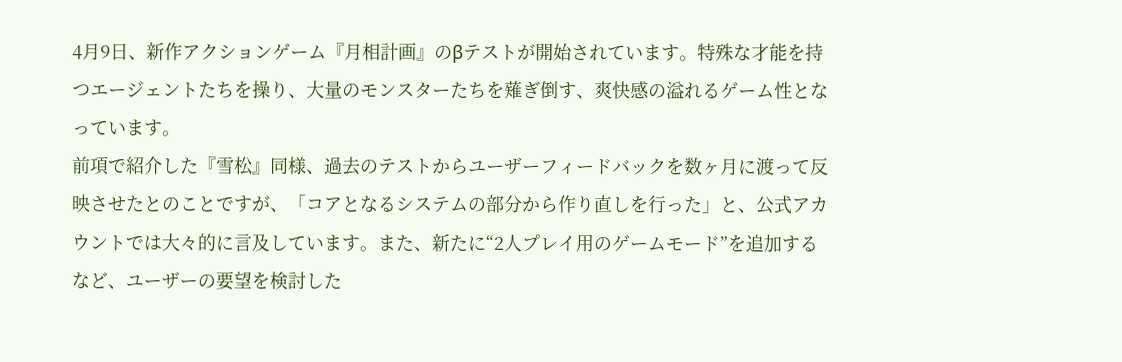4月9日、新作アクションゲーム『月相計画』のβテストが開始されています。特殊な才能を持つエージェントたちを操り、大量のモンスターたちを薙ぎ倒す、爽快感の溢れるゲーム性となっています。
前項で紹介した『雪松』同様、過去のテストからユーザーフィードバックを数ヶ月に渡って反映させたとのことですが、「コアとなるシステムの部分から作り直しを行った」と、公式アカウントでは大々的に言及しています。また、新たに“2人プレイ用のゲームモード”を追加するなど、ユーザーの要望を検討した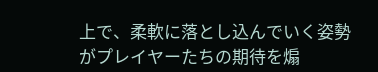上で、柔軟に落とし込んでいく姿勢がプレイヤーたちの期待を煽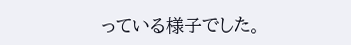っている様子でした。